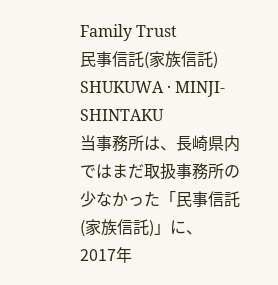Family Trust
民事信託(家族信託)
SHUKUWA · MINJI-SHINTAKU
当事務所は、長崎県内ではまだ取扱事務所の少なかった「民事信託(家族信託)」に、
2017年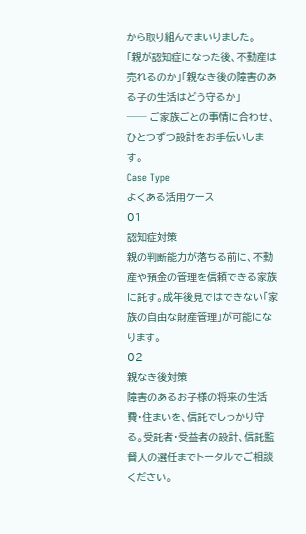から取り組んでまいりました。
「親が認知症になった後、不動産は売れるのか」「親なき後の障害のある子の生活はどう守るか」
── ご家族ごとの事情に合わせ、ひとつずつ設計をお手伝いします。
Case Type
よくある活用ケース
01
認知症対策
親の判断能力が落ちる前に、不動産や預金の管理を信頼できる家族に託す。成年後見ではできない「家族の自由な財産管理」が可能になります。
02
親なき後対策
障害のあるお子様の将来の生活費・住まいを、信託でしっかり守る。受託者・受益者の設計、信託監督人の選任までトータルでご相談ください。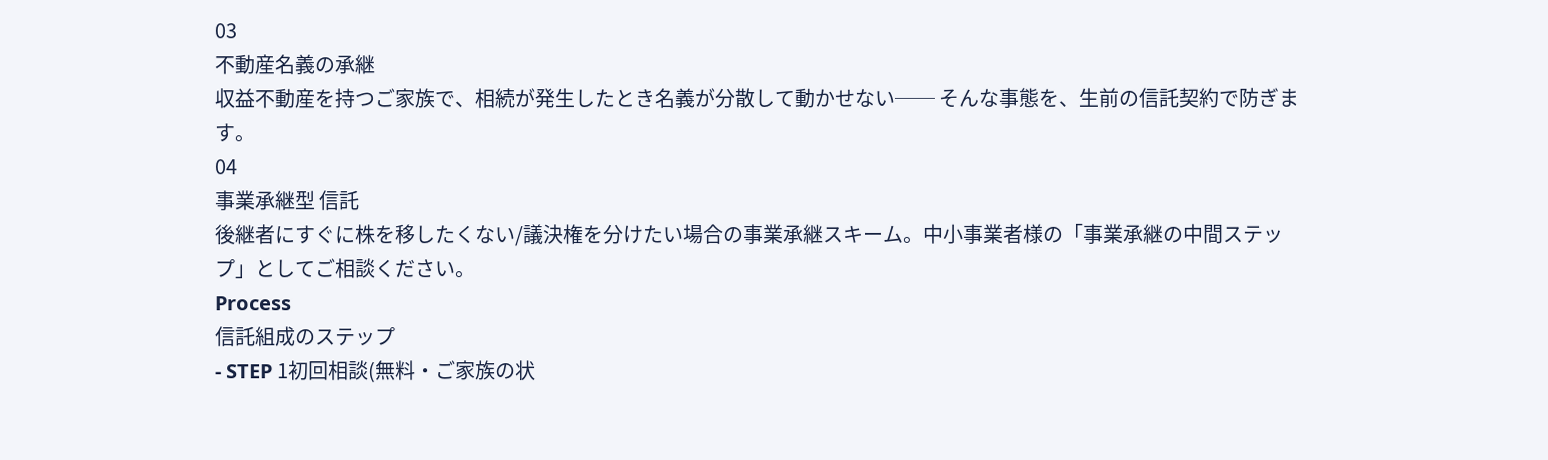03
不動産名義の承継
収益不動産を持つご家族で、相続が発生したとき名義が分散して動かせない── そんな事態を、生前の信託契約で防ぎます。
04
事業承継型 信託
後継者にすぐに株を移したくない/議決権を分けたい場合の事業承継スキーム。中小事業者様の「事業承継の中間ステップ」としてご相談ください。
Process
信託組成のステップ
- STEP 1初回相談(無料・ご家族の状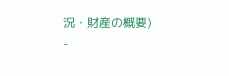況・財産の概要)
-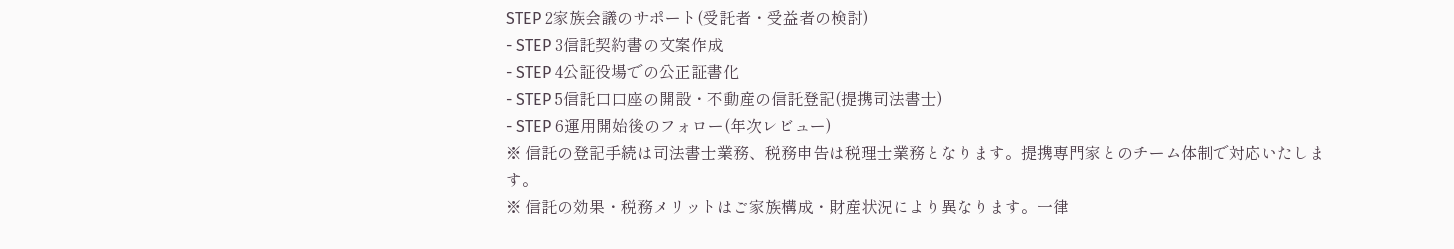STEP 2家族会議のサポート(受託者・受益者の検討)
- STEP 3信託契約書の文案作成
- STEP 4公証役場での公正証書化
- STEP 5信託口口座の開設・不動産の信託登記(提携司法書士)
- STEP 6運用開始後のフォロー(年次レビュー)
※ 信託の登記手続は司法書士業務、税務申告は税理士業務となります。提携専門家とのチーム体制で対応いたします。
※ 信託の効果・税務メリットはご家族構成・財産状況により異なります。一律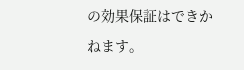の効果保証はできかねます。